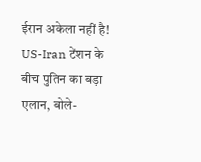ईरान अकेला नहीं है! US-Iran टेंशन के बीच पुतिन का बड़ा एलान, बोले-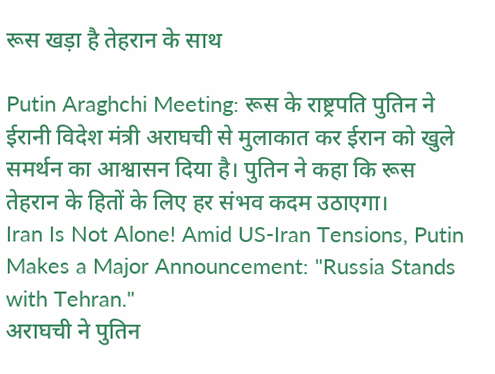रूस खड़ा है तेहरान के साथ

Putin Araghchi Meeting: रूस के राष्ट्रपति पुतिन ने ईरानी विदेश मंत्री अराघची से मुलाकात कर ईरान को खुले समर्थन का आश्वासन दिया है। पुतिन ने कहा कि रूस तेहरान के हितों के लिए हर संभव कदम उठाएगा।
Iran Is Not Alone! Amid US-Iran Tensions, Putin Makes a Major Announcement: "Russia Stands with Tehran."
अराघची ने पुतिन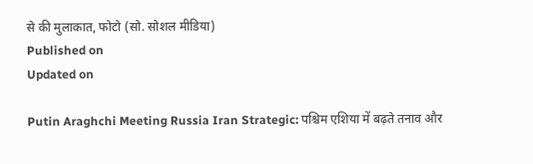से की मुलाकात, फोटो (सो. सोशल मीडिया)
Published on
Updated on

Putin Araghchi Meeting Russia Iran Strategic: पश्चिम एशिया में बढ़ते तनाव और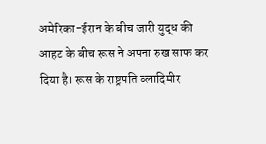अमेरिका-ईरान के बीच जारी युद्ध की आहट के बीच रूस ने अपना रुख साफ कर दिया है। रूस के राष्ट्रपति व्लादिमीर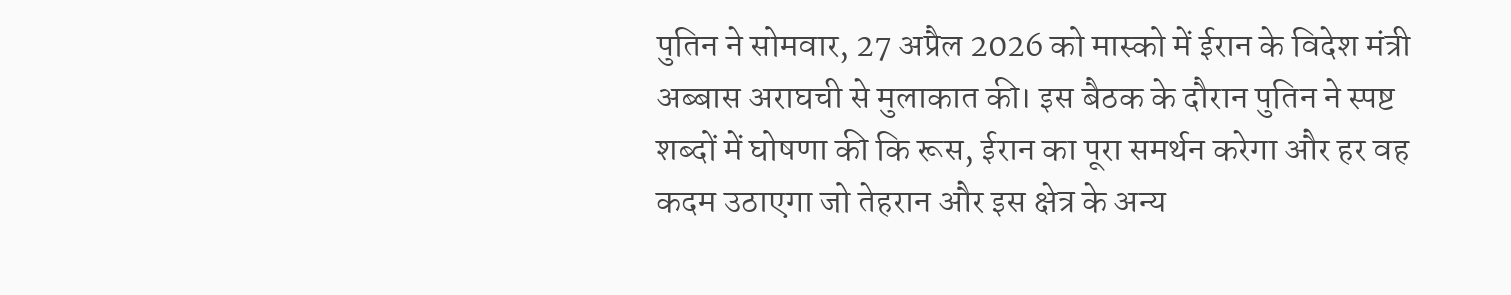पुतिन ने सोमवार, 27 अप्रैल 2026 को मास्को में ईरान के विदेश मंत्री अब्बास अराघची से मुलाकात की। इस बैठक के दौरान पुतिन ने स्पष्ट शब्दों में घोषणा की कि रूस, ईरान का पूरा समर्थन करेगा और हर वह कदम उठाएगा जो तेहरान और इस क्षेत्र के अन्य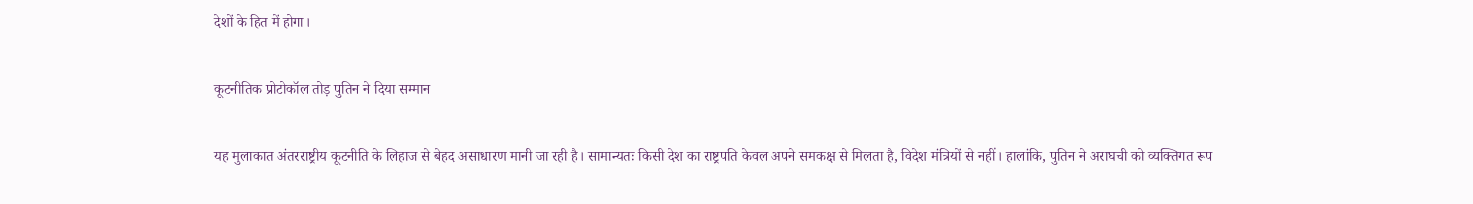देशों के हित में होगा।

कूटनीतिक प्रोटोकॉल तोड़ पुतिन ने दिया सम्मान

यह मुलाकात अंतरराष्ट्रीय कूटनीति के लिहाज से बेहद असाधारण मानी जा रही है। सामान्यतः किसी देश का राष्ट्रपति केवल अपने समकक्ष से मिलता है, विदेश मंत्रियों से नहीं। हालांकि, पुतिन ने अराघची को व्यक्तिगत रूप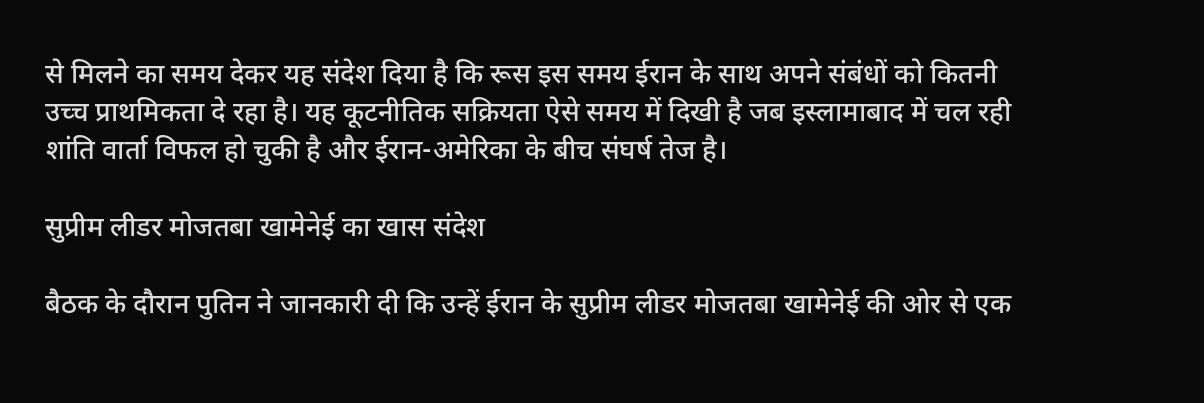से मिलने का समय देकर यह संदेश दिया है कि रूस इस समय ईरान के साथ अपने संबंधों को कितनी उच्च प्राथमिकता दे रहा है। यह कूटनीतिक सक्रियता ऐसे समय में दिखी है जब इस्लामाबाद में चल रही शांति वार्ता विफल हो चुकी है और ईरान-अमेरिका के बीच संघर्ष तेज है।

सुप्रीम लीडर मोजतबा खामेनेई का खास संदेश

बैठक के दौरान पुतिन ने जानकारी दी कि उन्हें ईरान के सुप्रीम लीडर मोजतबा खामेनेई की ओर से एक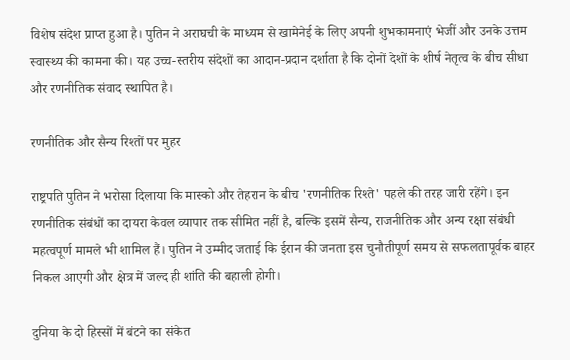विशेष संदेश प्राप्त हुआ है। पुतिन ने अराघची के माध्यम से खामेनेई के लिए अपनी शुभकामनाएं भेजीं और उनके उत्तम स्वास्थ्य की कामना की। यह उच्च-स्तरीय संदेशों का आदान-प्रदान दर्शाता है कि दोनों देशों के शीर्ष नेतृत्व के बीच सीधा और रणनीतिक संवाद स्थापित है।

रणनीतिक और सैन्य रिश्तों पर मुहर

राष्ट्रपति पुतिन ने भरोसा दिलाया कि मास्को और तेहरान के बीच 'रणनीतिक रिश्ते' पहले की तरह जारी रहेंगे। इन रणनीतिक संबंधों का दायरा केवल व्यापार तक सीमित नहीं है, बल्कि इसमें सैन्य, राजनीतिक और अन्य रक्षा संबंधी महत्वपूर्ण मामले भी शामिल हैं। पुतिन ने उम्मीद जताई कि ईरान की जनता इस चुनौतीपूर्ण समय से सफलतापूर्वक बाहर निकल आएगी और क्षेत्र में जल्द ही शांति की बहाली होगी।

दुनिया के दो हिस्सों में बंटने का संकेत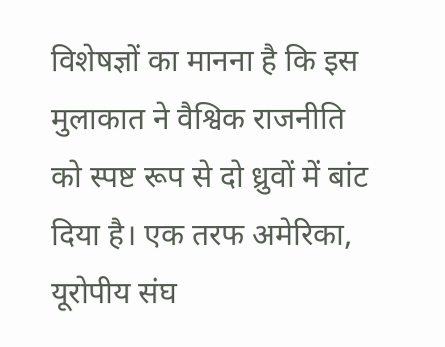विशेषज्ञों का मानना है कि इस मुलाकात ने वैश्विक राजनीति को स्पष्ट रूप से दो ध्रुवों में बांट दिया है। एक तरफ अमेरिका, यूरोपीय संघ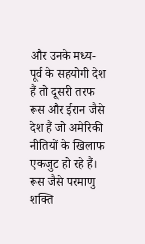और उनके मध्य-पूर्व के सहयोगी देश हैं तो दूसरी तरफ रूस और ईरान जैसे देश हैं जो अमेरिकी नीतियों के खिलाफ एकजुट हो रहे हैं। रूस जैसे परमाणु शक्ति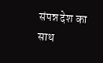संपन्न देश का साथ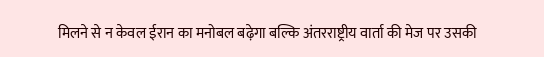मिलने से न केवल ईरान का मनोबल बढ़ेगा बल्कि अंतरराष्ट्रीय वार्ता की मेज पर उसकी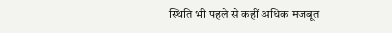स्थिति भी पहले से कहीं अधिक मजबूत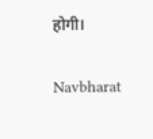होगी।

Navbharat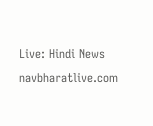Live: Hindi News
navbharatlive.com